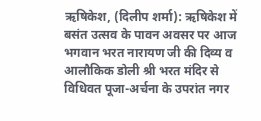ऋषिकेश, (दिलीप शर्मा): ऋषिकेश में बसंत उत्सव के पावन अवसर पर आज भगवान भरत नारायण जी की दिव्य व आलौकिक डोली श्री भरत मंदिर से विधिवत पूजा-अर्चना के उपरांत नगर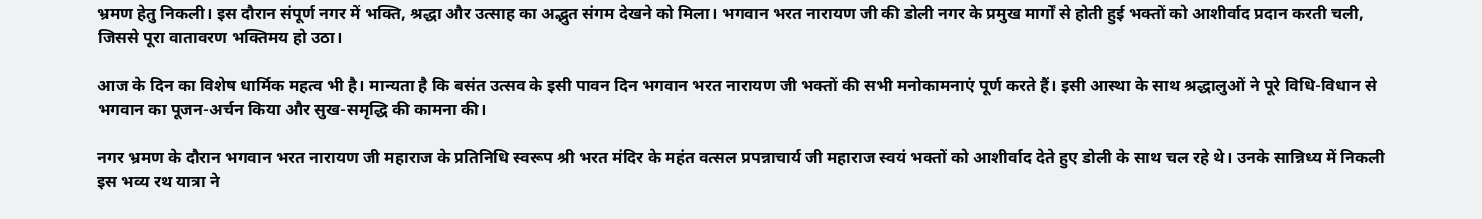भ्रमण हेतु निकली। इस दौरान संपूर्ण नगर में भक्ति, श्रद्धा और उत्साह का अद्भुत संगम देखने को मिला। भगवान भरत नारायण जी की डोली नगर के प्रमुख मार्गों से होती हुई भक्तों को आशीर्वाद प्रदान करती चली, जिससे पूरा वातावरण भक्तिमय हो उठा।

आज के दिन का विशेष धार्मिक महत्व भी है। मान्यता है कि बसंत उत्सव के इसी पावन दिन भगवान भरत नारायण जी भक्तों की सभी मनोकामनाएं पूर्ण करते हैं। इसी आस्था के साथ श्रद्धालुओं ने पूरे विधि-विधान से भगवान का पूजन-अर्चन किया और सुख-समृद्धि की कामना की।

नगर भ्रमण के दौरान भगवान भरत नारायण जी महाराज के प्रतिनिधि स्वरूप श्री भरत मंदिर के महंत वत्सल प्रपन्नाचार्य जी महाराज स्वयं भक्तों को आशीर्वाद देते हुए डोली के साथ चल रहे थे। उनके सान्निध्य में निकली इस भव्य रथ यात्रा ने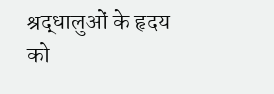श्रद्धालुओं के हृदय को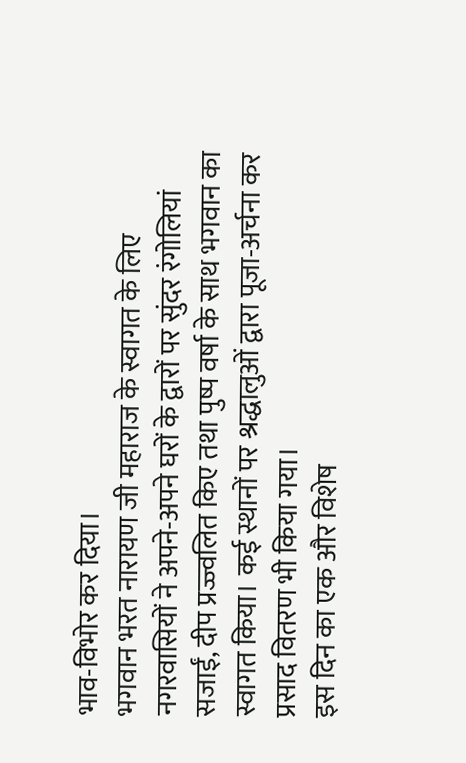भाव-विभोर कर दिया।
भगवान भरत नारायण जी महाराज के स्वागत के लिए नगरवासियों ने अपने-अपने घरों के द्वारों पर सुंदर रंगोलियां सजाईं, दीप प्रज्ज्वलित किए तथा पुष्प वर्षा के साथ भगवान का स्वागत किया। कई स्थानों पर श्रद्धालुओं द्वारा पूजा-अर्चना कर प्रसाद वितरण भी किया गया।
इस दिन का एक और विशेष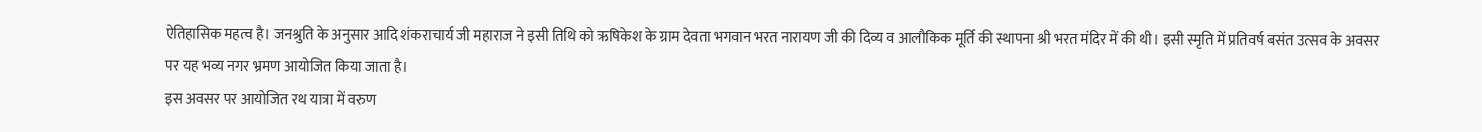ऐतिहासिक महत्व है। जनश्रुति के अनुसार आदि शंकराचार्य जी महाराज ने इसी तिथि को ऋषिकेश के ग्राम देवता भगवान भरत नारायण जी की दिव्य व आलौकिक मूर्ति की स्थापना श्री भरत मंदिर में की थी। इसी स्मृति में प्रतिवर्ष बसंत उत्सव के अवसर पर यह भव्य नगर भ्रमण आयोजित किया जाता है।
इस अवसर पर आयोजित रथ यात्रा में वरुण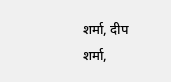शर्मा, दीप शर्मा,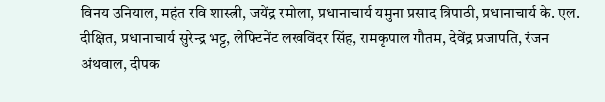विनय उनियाल, महंत रवि शास्त्री, जयेंद्र रमोला, प्रधानाचार्य यमुना प्रसाद त्रिपाठी, प्रधानाचार्य के. एल. दीक्षित, प्रधानाचार्य सुरेन्द्र भट्ट, लेफ्टिनेंट लखविंदर सिंह, रामकृपाल गौतम, देवेंद्र प्रजापति, रंजन अंथवाल, दीपक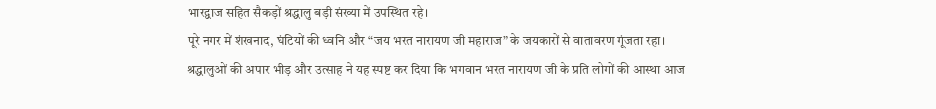भारद्वाज सहित सैकड़ों श्रद्धालु बड़ी संख्या में उपस्थित रहे।
पूरे नगर में शंखनाद, घंटियों की ध्वनि और “जय भरत नारायण जी महाराज” के जयकारों से वातावरण गूंजता रहा। श्रद्धालुओं की अपार भीड़ और उत्साह ने यह स्पष्ट कर दिया कि भगवान भरत नारायण जी के प्रति लोगों की आस्था आज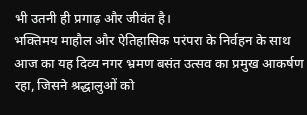भी उतनी ही प्रगाढ़ और जीवंत है।
भक्तिमय माहौल और ऐतिहासिक परंपरा के निर्वहन के साथ आज का यह दिव्य नगर भ्रमण बसंत उत्सव का प्रमुख आकर्षण रहा, जिसने श्रद्धालुओं को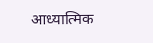आध्यात्मिक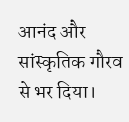आनंद और सांस्कृतिक गौरव से भर दिया।